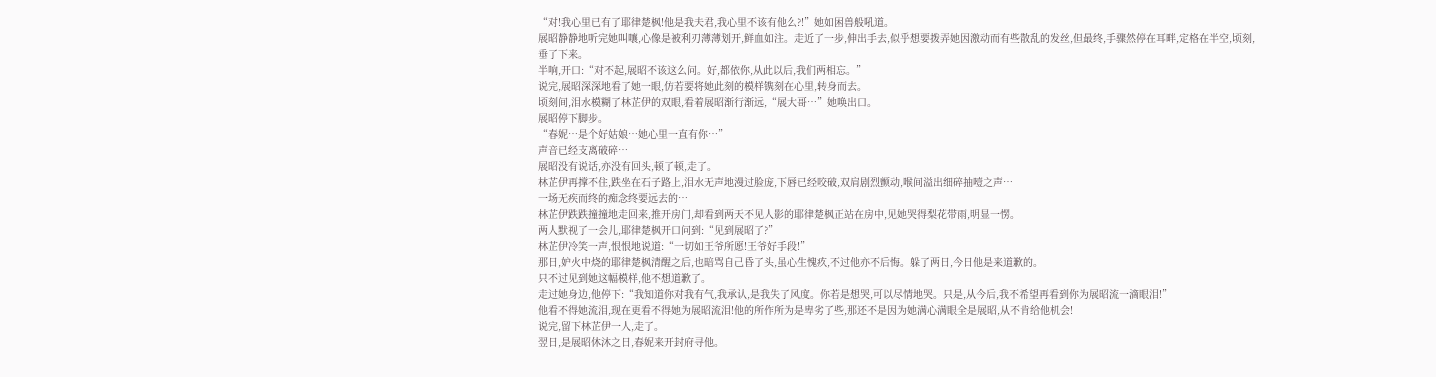“对!我心里已有了耶律楚枫!他是我夫君,我心里不该有他么?!”她如困兽般吼道。
展昭静静地听完她叫嚷,心像是被利刃薄薄划开,鲜血如注。走近了一步,伸出手去,似乎想要拨弄她因激动而有些散乱的发丝,但最终,手骤然停在耳畔,定格在半空,顷刻,垂了下来。
半响,开口:“对不起,展昭不该这么问。好,都依你,从此以后,我们两相忘。”
说完,展昭深深地看了她一眼,仿若要将她此刻的模样镌刻在心里,转身而去。
顷刻间,泪水模糊了林芷伊的双眼,看着展昭渐行渐远,“展大哥…”她唤出口。
展昭停下脚步。
“春妮…是个好姑娘…她心里一直有你…”
声音已经支离破碎…
展昭没有说话,亦没有回头,顿了顿,走了。
林芷伊再撑不住,跌坐在石子路上,泪水无声地漫过脸庞,下唇已经咬破,双肩剧烈颤动,喉间溢出细碎抽噎之声…
一场无疾而终的痴念终要远去的…
林芷伊跌跌撞撞地走回来,推开房门,却看到两天不见人影的耶律楚枫正站在房中,见她哭得梨花带雨,明显一愣。
两人默视了一会儿,耶律楚枫开口问到:“见到展昭了?”
林芷伊冷笑一声,恨恨地说道:“一切如王爷所愿!王爷好手段!”
那日,妒火中烧的耶律楚枫清醒之后,也暗骂自己昏了头,虽心生愧疚,不过他亦不后悔。躲了两日,今日他是来道歉的。
只不过见到她这幅模样,他不想道歉了。
走过她身边,他停下:“我知道你对我有气,我承认,是我失了风度。你若是想哭,可以尽情地哭。只是,从今后,我不希望再看到你为展昭流一滴眼泪!”
他看不得她流泪,现在更看不得她为展昭流泪!他的所作所为是卑劣了些,那还不是因为她满心满眼全是展昭,从不肯给他机会!
说完,留下林芷伊一人,走了。
翌日,是展昭休沐之日,春妮来开封府寻他。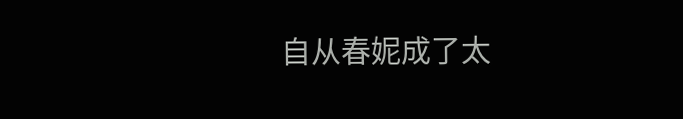自从春妮成了太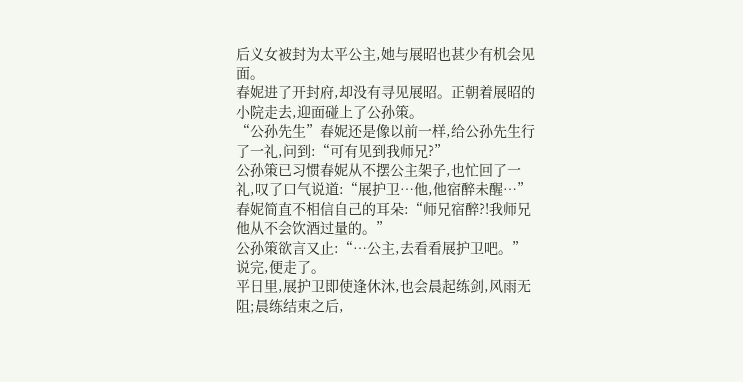后义女被封为太平公主,她与展昭也甚少有机会见面。
春妮进了开封府,却没有寻见展昭。正朝着展昭的小院走去,迎面碰上了公孙策。
“公孙先生”春妮还是像以前一样,给公孙先生行了一礼,问到:“可有见到我师兄?”
公孙策已习惯春妮从不摆公主架子,也忙回了一礼,叹了口气说道:“展护卫…他,他宿醉未醒…”
春妮简直不相信自己的耳朵:“师兄宿醉?!我师兄他从不会饮酒过量的。”
公孙策欲言又止:“…公主,去看看展护卫吧。”说完,便走了。
平日里,展护卫即使逢休沐,也会晨起练剑,风雨无阻;晨练结束之后,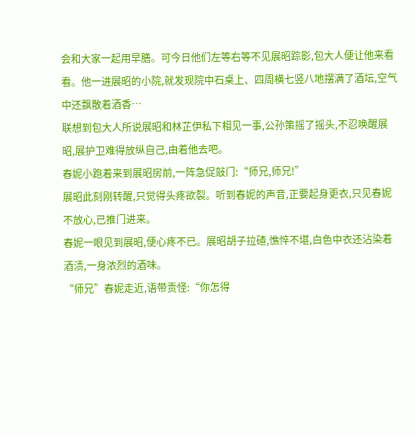会和大家一起用早膳。可今日他们左等右等不见展昭踪影,包大人便让他来看看。他一进展昭的小院,就发现院中石桌上、四周横七竖八地摆满了酒坛,空气中还飘散着酒香…
联想到包大人所说展昭和林芷伊私下相见一事,公孙策摇了摇头,不忍唤醒展昭,展护卫难得放纵自己,由着他去吧。
春妮小跑着来到展昭房前,一阵急促敲门:“师兄,师兄!”
展昭此刻刚转醒,只觉得头疼欲裂。听到春妮的声音,正要起身更衣,只见春妮不放心,已推门进来。
春妮一眼见到展昭,便心疼不已。展昭胡子拉碴,憔悴不堪,白色中衣还沾染着酒渍,一身浓烈的酒味。
“师兄”春妮走近,语带责怪:“你怎得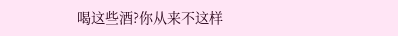喝这些酒?你从来不这样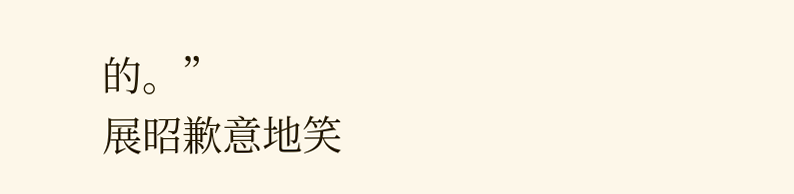的。”
展昭歉意地笑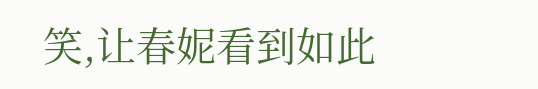笑,让春妮看到如此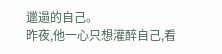邋遢的自己。
昨夜,他一心只想灌醉自己,看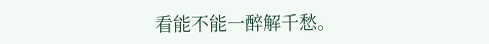看能不能一醉解千愁。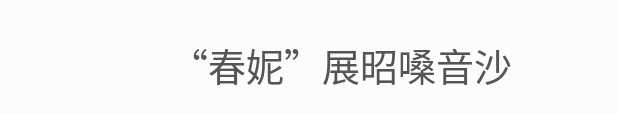“春妮”展昭嗓音沙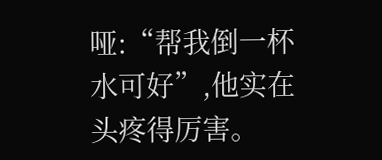哑:“帮我倒一杯水可好”,他实在头疼得厉害。